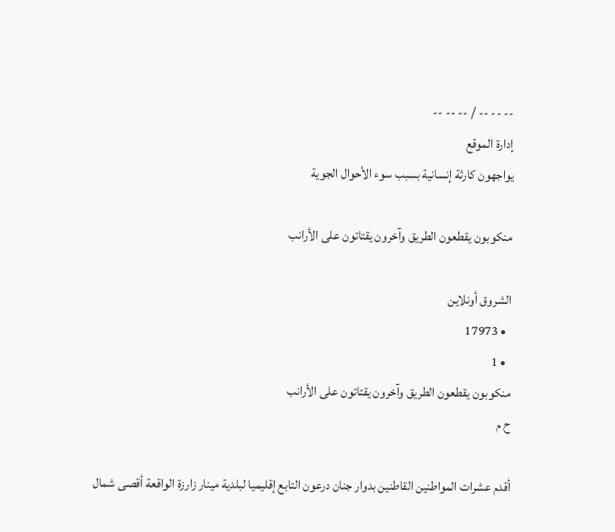-- -- -- / -- -- --
إدارة الموقع
يواجهون كارثة إنسانية بسبب سوء الأحوال الجوية

منكوبون يقطعون الطريق وآخرون يقتاتون على الأرانب

الشروق أونلاين
  • 17973
  • 1
منكوبون يقطعون الطريق وآخرون يقتاتون على الأرانب
ح م

أقدم عشرات المواطنين القاطنين بدوار جنان درعون التابع إقليميا لبلدية مينار زارزة الواقعة أقصى شمال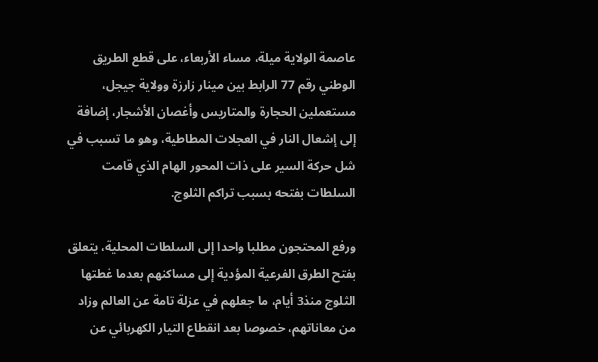عاصمة الولاية ميلة، مساء الأربعاء، على قطع الطريق الوطني رقم 77 الرابط بين مينار زارزة وولاية جيجل، مستعملين الحجارة والمتاريس وأغصان الأشجار، إضافة إلى إشعال النار في العجلات المطاطية، وهو ما تسبب في شل حركة السير على ذات المحور الهام الذي قامت السلطات بفتحه بسبب تراكم الثلوج.

ورفع المحتجون مطلبا واحدا إلى السلطات المحلية، يتعلق بفتح الطرق الفرعية المؤدية إلى مساكنهم بعدما غطتها الثلوج منذ3 أيام، ما جعلهم في عزلة تامة عن العالم وزاد من معاناتهم، خصوصا بعد انقطاع التيار الكهربائي عن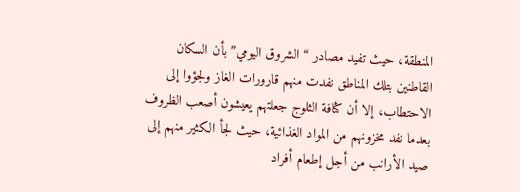المنطقة، حيث تفيد مصادر “الشروق اليومي” بأن السكان القاطنين بتلك المناطق نفدت منهم قارورات الغاز ولجؤوا إلى الاحتطاب، إلا أن كثافة الثلوج جعلتهم يعيشون أصعب الظروف بعدما نفد مخزونهم من المواد الغذائية، حيث لجأ الكثير منهم إلى صيد الأرانب من أجل إطعام أفراد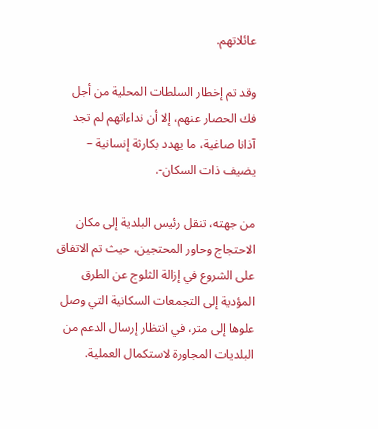عائلاتهم.

وقد تم إخطار السلطات المحلية من أجل فك الحصار عنهم، إلا أن نداءاتهم لم تجد آذانا صاغية، ما يهدد بكارثة إنسانية – يضيف ذات السكان-.

من جهته، تنقل رئيس البلدية إلى مكان الاحتجاج وحاور المحتجين، حيث تم الاتفاق على الشروع في إزالة الثلوج عن الطرق المؤدية إلى التجمعات السكانية التي وصل علوها إلى متر، في انتظار إرسال الدعم من البلديات المجاورة لاستكمال العملية.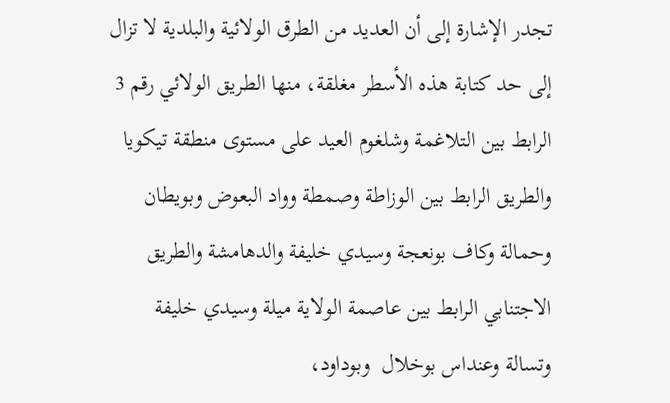تجدر الإشارة إلى أن العديد من الطرق الولائية والبلدية لا تزال إلى حد كتابة هذه الأسطر مغلقة، منها الطريق الولائي رقم 3 الرابط بين التلاغمة وشلغوم العيد على مستوى منطقة تيكويا والطريق الرابط بين الوزاطة وصمطة وواد البعوض وبويطان وحمالة وكاف بونعجة وسيدي خليفة والدهامشة والطريق الاجتنابي الرابط بين عاصمة الولاية ميلة وسيدي خليفة وتسالة وعنداس بوخلال  وبوداود،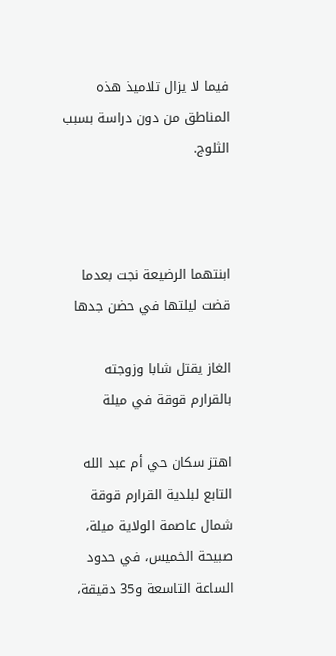فيما لا يزال تلاميذ هذه المناطق من دون دراسة بسبب الثلوج.



ابنتهما الرضيعة نجت بعدما قضت ليلتها في حضن جدها

الغاز يقتل شابا وزوجته بالقرارم قوقة في ميلة

اهتز سكان حي أم عبد الله التابع لبلدية القرارم قوقة شمال عاصمة الولاية ميلة، صبيحة الخميس، في حدود الساعة التاسعة و35 دقيقة،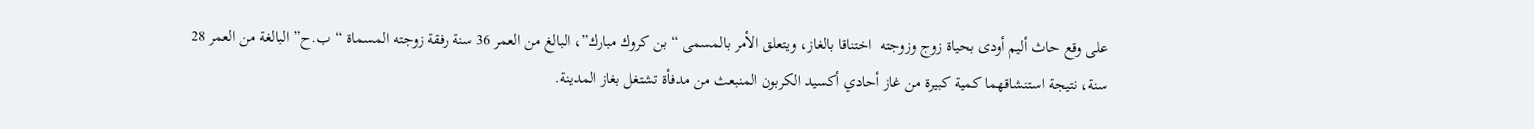على وقع حاث أليم أودى بحياة زوج وزوجته  اختناقا بالغاز، ويتعلق الأمر بالمسمى “بن كروك مبارك”، البالغ من العمر 36 سنة رفقة زوجته المسماة “ب.ح” البالغة من العمر 28 سنة، نتيجة استنشاقهما كمية كبيرة من غاز أحادي أكسيد الكربون المنبعث من مدفأة تشتغل بغاز المدينة.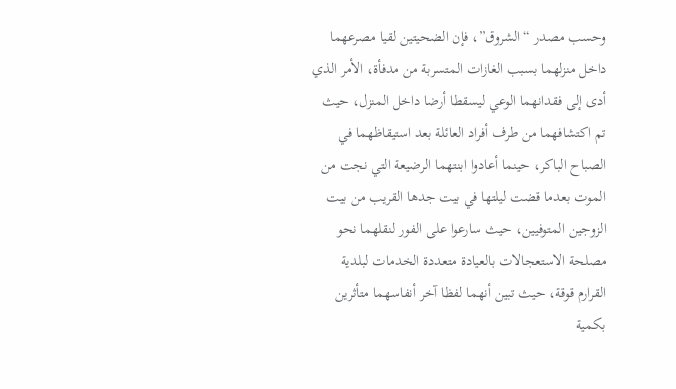وحسب مصدر “الشروق”، فإن الضحيتين لقيا مصرعهما داخل منزلهما بسبب الغازات المتسربة من مدفأة، الأمر الذي أدى إلى فقدانهما الوعي ليسقطا أرضا داخل المنزل، حيث تم اكتشافهما من طرف أفراد العائلة بعد استيقاظهما في الصباح الباكر، حينما أعادوا ابنتهما الرضيعة التي نجت من الموت بعدما قضت ليلتها في بيت جدها القريب من بيت الزوجين المتوفيين، حيث سارعوا على الفور لنقلهما نحو مصلحة الاستعجالات بالعيادة متعددة الخدمات لبلدية القرارم قوقة، حيث تبين أنهما لفظا آخر أنفاسهما متأثرين بكمية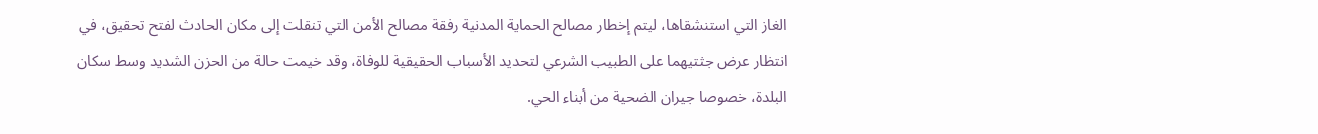الغاز التي استنشقاها، ليتم إخطار مصالح الحماية المدنية رفقة مصالح الأمن التي تنقلت إلى مكان الحادث لفتح تحقيق، في انتظار عرض جثتيهما على الطبيب الشرعي لتحديد الأسباب الحقيقية للوفاة، وقد خيمت حالة من الحزن الشديد وسط سكان البلدة، خصوصا جيران الضحية من أبناء الحي.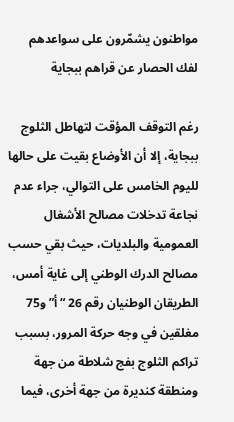مواطنون يشمّرون على سواعدهم لفك الحصار عن قراهم ببجاية

رغم التوقف المؤقت لتهاطل الثلوج ببجاية، إلا أن الأوضاع بقيت على حالها لليوم الخامس على التوالي، جراء عدم نجاعة تدخلات مصالح الأشغال العمومية والبلديات، حيث بقي حسب مصالح الدرك الوطني إلى غاية أمس، الطريقان الوطنيان رقم 26 “أ” و75 مغلقين في وجه حركة المرور، بسبب تراكم الثلوج بفج شلاطة من جهة ومنطقة كنديرة من جهة أخرى، فيما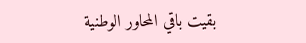بقيت باقي المحاور الوطنية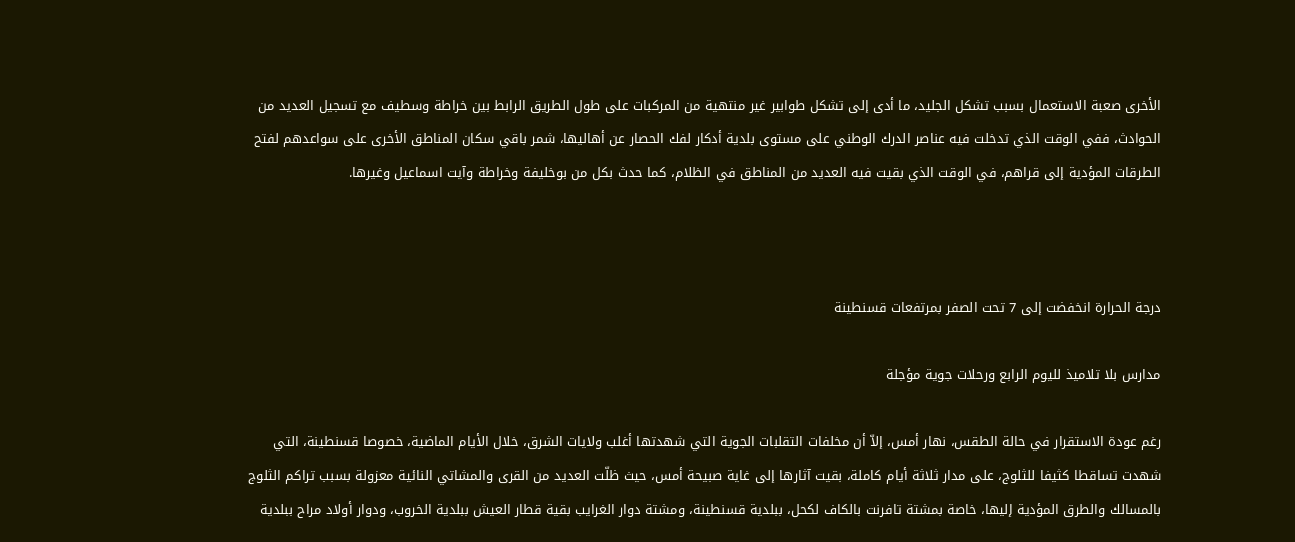الأخرى صعبة الاستعمال بسبب تشكل الجليد، ما أدى إلى تشكل طوابير غير منتهية من المركبات على طول الطريق الرابط بين خراطة وسطيف مع تسجيل العديد من الحوادث، ففي الوقت الذي تدخلت فيه عناصر الدرك الوطني على مستوى بلدية أدكار لفك الحصار عن أهاليها، شمر باقي سكان المناطق الأخرى على سواعدهم لفتح الطرقات المؤدية إلى قراهم، في الوقت الذي بقيت فيه العديد من المناطق في الظلام، كما حدث بكل من بوخليفة وخراطة وآيت اسماعيل وغيرها.



درجة الحرارة انخفضت إلى 7 تحت الصفر بمرتفعات قسنطينة

مدارس بلا تلاميذ لليوم الرابع ورحلات جوية مؤجلة

رغم عودة الاستقرار في حالة الطقس، نهار أمس، إلاّ أن مخلفات التقلبات الجوية التي شهدتها أغلب ولايات الشرق، خلال الأيام الماضية، خصوصا قسنطينة، التي شهدت تساقطا كثيفا للثلوج، على مدار ثلاثة أيام كاملة، بقيت آثارها إلى غاية صبيحة أمس، حيث ظلّت العديد من القرى والمشاتي النائية معزولة بسبب تراكم الثلوج بالمسالك والطرق المؤدية إليها، خاصة بمشتة تافرنت بالكاف لكحل، ببلدية قسنطينة، ومشتة دوار الغرايب بقية قطار العيش ببلدية الخروب، ودوار أولاد مراح ببلدية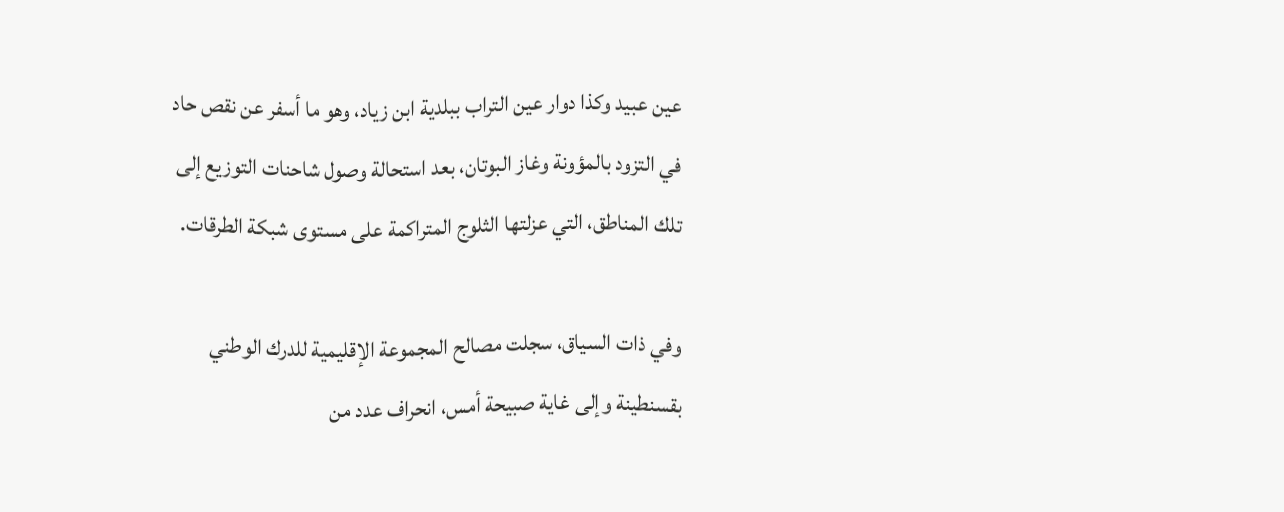عين عبيد وكذا دوار عين التراب ببلدية ابن زياد، وهو ما أسفر عن نقص حاد في التزود بالمؤونة وغاز البوتان، بعد استحالة وصول شاحنات التوزيع إلى تلك المناطق، التي عزلتها الثلوج المتراكمة على مستوى شبكة الطرقات.

وفي ذات السياق، سجلت مصالح المجموعة الإقليمية للدرك الوطني بقسنطينة وإلى غاية صبيحة أمس، انحراف عدد من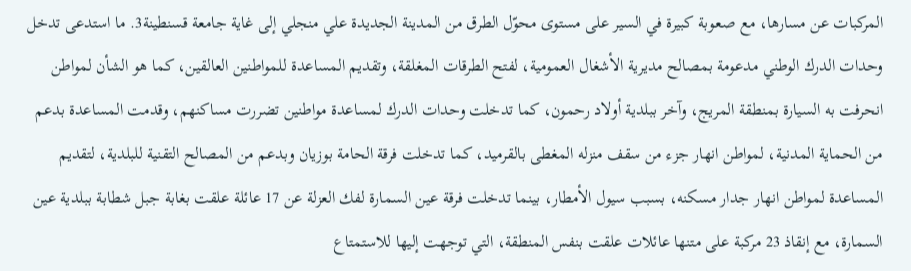المركبات عن مسارها، مع صعوبة كبيرة في السير على مستوى محوّل الطرق من المدينة الجديدة علي منجلي إلى غاية جامعة قسنطينة3. ما استدعى تدخل وحدات الدرك الوطني مدعومة بمصالح مديرية الأشغال العمومية، لفتح الطرقات المغلقة، وتقديم المساعدة للمواطنين العالقين، كما هو الشأن لمواطن انحرفت به السيارة بمنطقة المريج، وآخر ببلدية أولاد رحمون، كما تدخلت وحدات الدرك لمساعدة مواطنين تضررت مساكنهم، وقدمت المساعدة بدعم من الحماية المدنية، لمواطن انهار جزء من سقف منزله المغطى بالقرميد، كما تدخلت فرقة الحامة بوزيان وبدعم من المصالح التقنية للبلدية، لتقديم المساعدة لمواطن انهار جدار مسكنه، بسبب سيول الأمطار، بينما تدخلت فرقة عين السمارة لفك العزلة عن 17 عائلة علقت بغابة جبل شطابة ببلدية عين السمارة، مع إنقاذ 23 مركبة على متنها عائلات علقت بنفس المنطقة، التي توجهت إليها للاستمتاع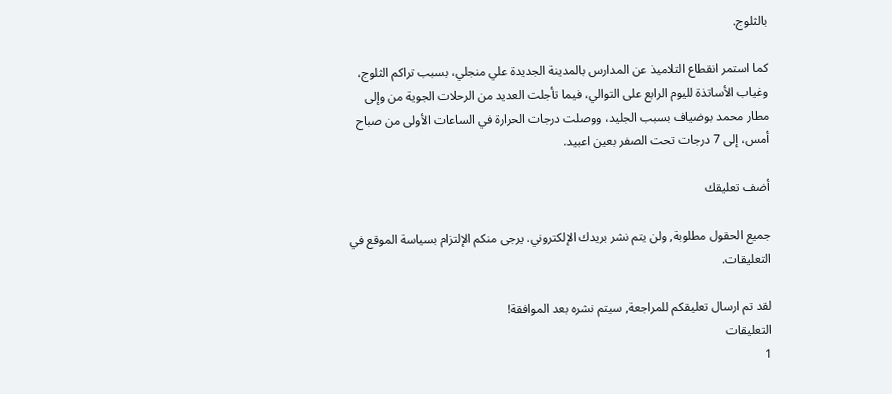بالثلوج.

كما استمر انقطاع التلاميذ عن المدارس بالمدينة الجديدة علي منجلي، بسبب تراكم الثلوج، وغياب الأساتذة لليوم الرابع على التوالي، فيما تأجلت العديد من الرحلات الجوية من وإلى مطار محمد بوضياف بسبب الجليد، ووصلت درجات الحرارة في الساعات الأولى من صباح أمس، إلى 7 درجات تحت الصفر بعين اعبيد.

أضف تعليقك

جميع الحقول مطلوبة, ولن يتم نشر بريدك الإلكتروني. يرجى منكم الإلتزام بسياسة الموقع في التعليقات.

لقد تم ارسال تعليقكم للمراجعة, سيتم نشره بعد الموافقة!
التعليقات
1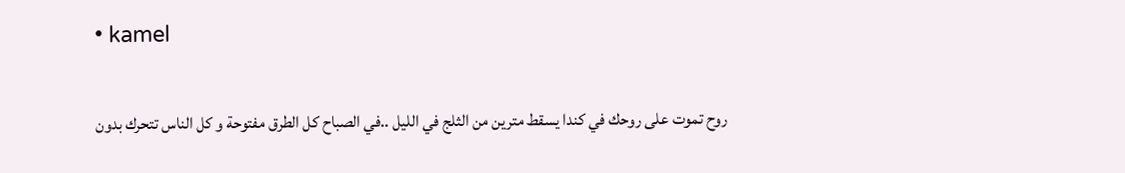• kamel

    روح تموت على روحك في كندا يسقط مترين من الثلج في الليل ..في الصباح كل الطرق مفتوحة و كل الناس تتحرك بدون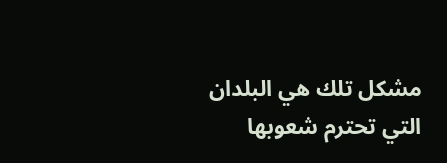مشكل تلك هي البلدان التي تحترم شعوبها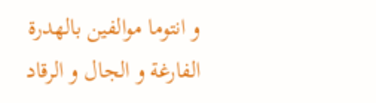و انتوما موالفين بالهدرة الفارغة و الجال و الرقاد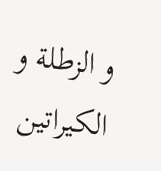و الزطلة و الكيراتين